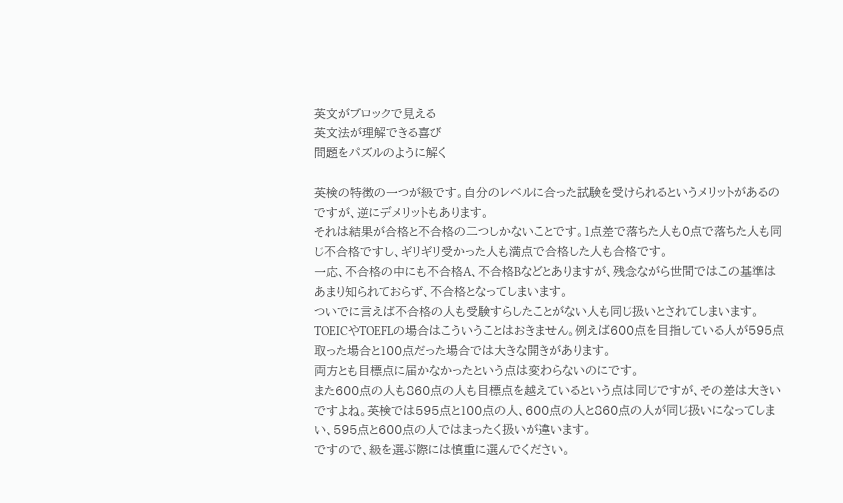英文がブロックで見える
英文法が理解できる喜び
問題をパズルのように解く

英検の特徴の一つが級です。自分のレベルに合った試験を受けられるというメリットがあるのですが、逆にデメリットもあります。
それは結果が合格と不合格の二つしかないことです。1点差で落ちた人も0点で落ちた人も同じ不合格ですし、ギリギリ受かった人も満点で合格した人も合格です。
一応、不合格の中にも不合格A、不合格Bなどとありますが、残念ながら世間ではこの基準はあまり知られておらず、不合格となってしまいます。
ついでに言えば不合格の人も受験すらしたことがない人も同じ扱いとされてしまいます。
TOEICやTOEFLの場合はこういうことはおきません。例えば600点を目指している人が595点取った場合と100点だった場合では大きな開きがあります。
両方とも目標点に届かなかったという点は変わらないのにです。
また600点の人も860点の人も目標点を越えているという点は同じですが、その差は大きいですよね。英検では595点と100点の人、600点の人と860点の人が同じ扱いになってしまい、595点と600点の人ではまったく扱いが違います。
ですので、級を選ぶ際には慎重に選んでください。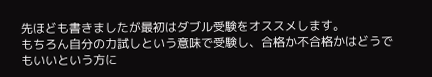先ほども書きましたが最初はダブル受験をオススメします。
もちろん自分の力試しという意味で受験し、合格か不合格かはどうでもいいという方に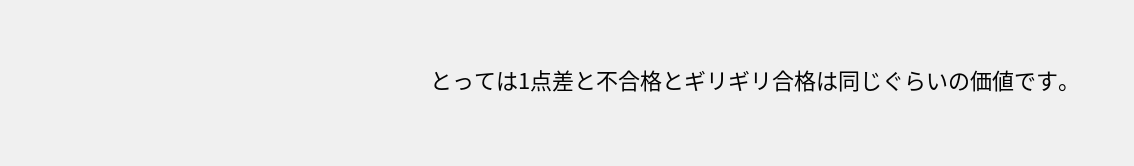とっては1点差と不合格とギリギリ合格は同じぐらいの価値です。